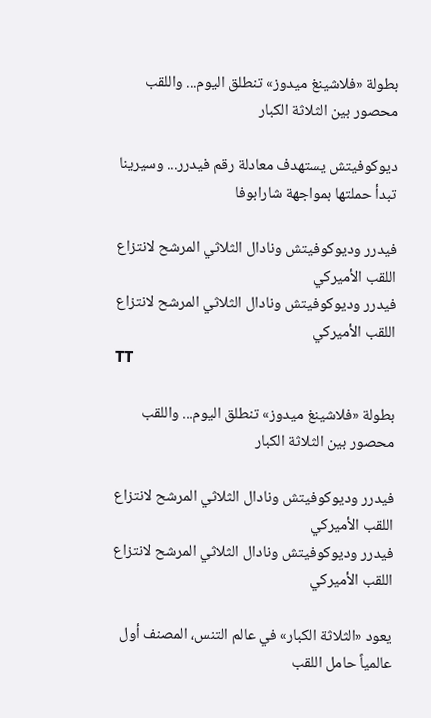بطولة «فلاشينغ ميدوز» تنطلق اليوم... واللقب محصور بين الثلاثة الكبار

ديوكوفيتش يستهدف معادلة رقم فيدرر... وسيرينا تبدأ حملتها بمواجهة شارابوفا

فيدرر وديوكوفيتش ونادال الثلاثي المرشح لانتزاع اللقب الأميركي
فيدرر وديوكوفيتش ونادال الثلاثي المرشح لانتزاع اللقب الأميركي
TT

بطولة «فلاشينغ ميدوز» تنطلق اليوم... واللقب محصور بين الثلاثة الكبار

فيدرر وديوكوفيتش ونادال الثلاثي المرشح لانتزاع اللقب الأميركي
فيدرر وديوكوفيتش ونادال الثلاثي المرشح لانتزاع اللقب الأميركي

يعود «الثلاثة الكبار» في عالم التنس، المصنف أول عالمياً حامل اللقب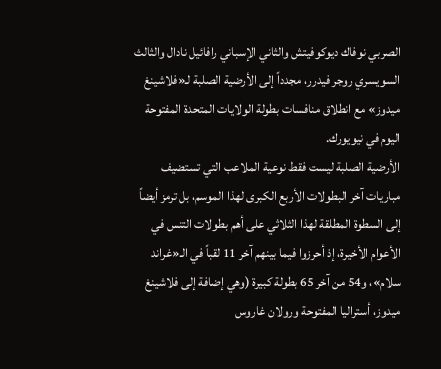الصربي نوفاك ديوكوفيتش والثاني الإسباني رافائيل نادال والثالث السويسري روجر فيدرر، مجدداً إلى الأرضية الصلبة لـ«فلاشينغ ميدوز» مع انطلاق منافسات بطولة الولايات المتحدة المفتوحة اليوم في نيويورك.
الأرضية الصلبة ليست فقط نوعية الملاعب التي تستضيف مباريات آخر البطولات الأربع الكبرى لهذا الموسم، بل ترمز أيضاً إلى السطوة المطلقة لهذا الثلاثي على أهم بطولات التنس في الأعوام الأخيرة، إذ أحرزوا فيما بينهم آخر 11 لقباً في الـ«غراند سلام»، و54 من آخر 65 بطولة كبيرة (وهي إضافة إلى فلاشينغ ميدوز، أستراليا المفتوحة ورولان غاروس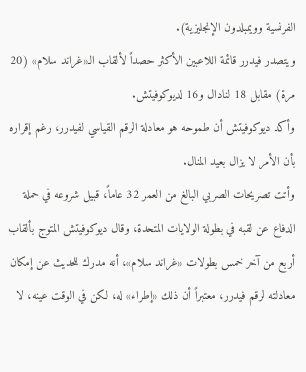الفرنسية وويمبلدون الإنجليزية).
ويتصدر فيدرر قائمة اللاعبين الأكثر حصداً لألقاب الـ«غراند سلام» (20 مرة) مقابل 18 لنادال و16 لديوكوفيتش.
وأكد ديوكوفيتش أن طموحه هو معادلة الرقم القياسي لفيدرر، رغم إقراره بأن الأمر لا يزال بعيد المنال.
وأتت تصريحات الصربي البالغ من العمر 32 عاماً، قبيل شروعه في حملة الدفاع عن لقبه في بطولة الولايات المتحدة، وقال ديوكوفيتش المتوج بألقاب أربع من آخر خمس بطولات «غراند سلام»، أنه مدرك للحديث عن إمكان معادلته لرقم فيدرر، معتبراً أن ذلك «إطراء» له، لكن في الوقت عينه، لا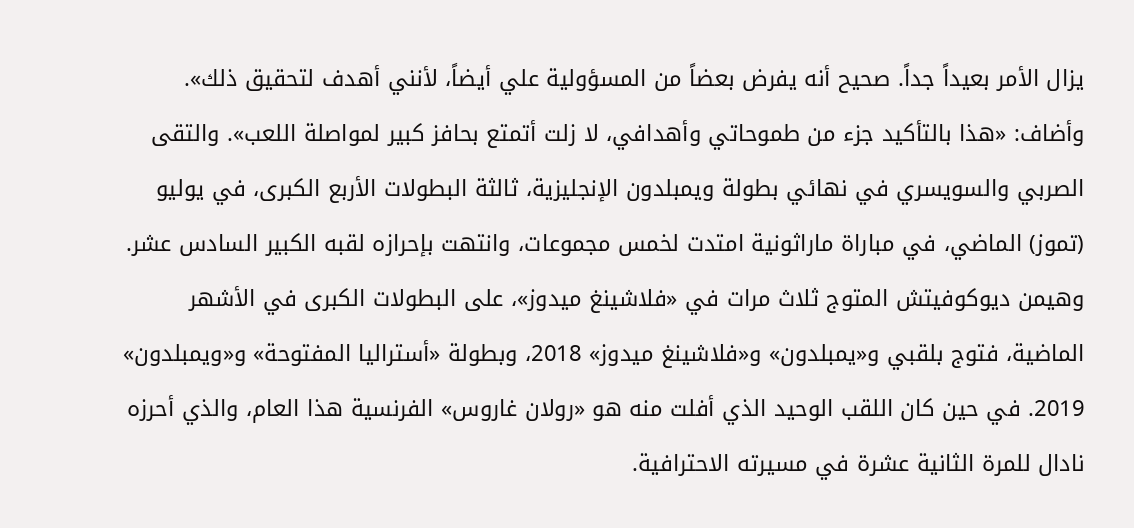يزال الأمر بعيداً جداً. صحيح أنه يفرض بعضاً من المسؤولية علي أيضاً، لأنني أهدف لتحقيق ذلك».
وأضاف: «هذا بالتأكيد جزء من طموحاتي وأهدافي، لا زلت أتمتع بحافز كبير لمواصلة اللعب». والتقى الصربي والسويسري في نهائي بطولة ويمبلدون الإنجليزية، ثالثة البطولات الأربع الكبرى، في يوليو (تموز) الماضي، في مباراة ماراثونية امتدت لخمس مجموعات، وانتهت بإحرازه لقبه الكبير السادس عشر.
وهيمن ديوكوفيتش المتوج ثلاث مرات في «فلاشينغ ميدوز»، على البطولات الكبرى في الأشهر الماضية، فتوج بلقبي و«يمبلدون» و«فلاشينغ ميدوز» 2018، وبطولة «أستراليا المفتوحة» و«ويمبلدون» 2019. في حين كان اللقب الوحيد الذي أفلت منه هو «رولان غاروس» الفرنسية هذا العام، والذي أحرزه نادال للمرة الثانية عشرة في مسيرته الاحترافية.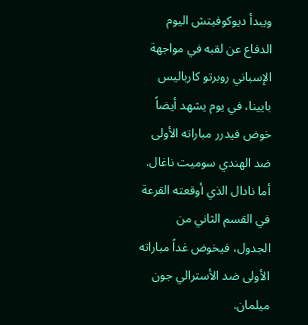ويبدأ ديوكوفيتش اليوم الدفاع عن لقبه في مواجهة الإسباني روبرتو كارباليس بايينا، في يوم يشهد أيضاً خوض فيدرر مباراته الأولى ضد الهندي سوميت ناغال. أما نادال الذي أوقعته القرعة في القسم الثاني من الجدول، فيخوض غداً مباراته الأولى ضد الأسترالي جون ميلمان.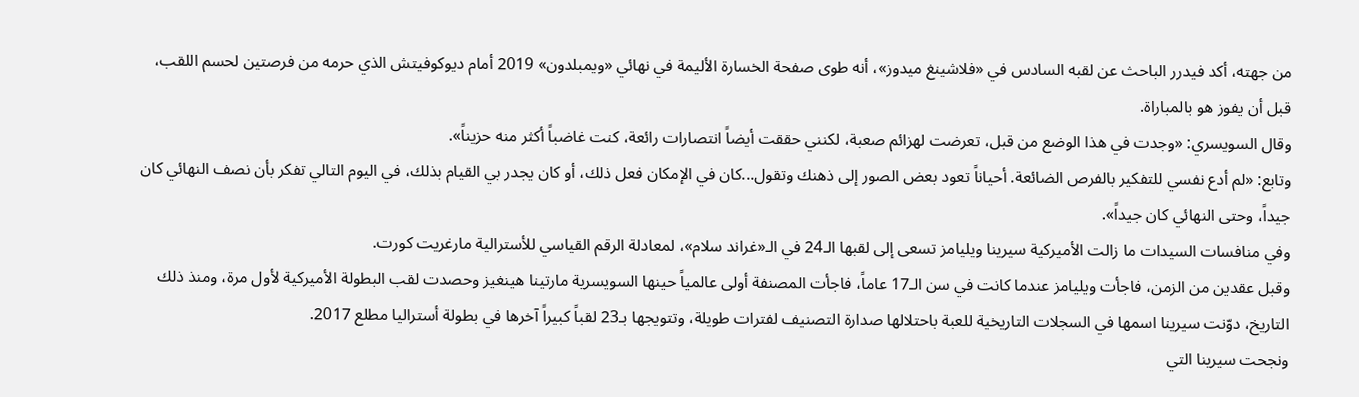من جهته، أكد فيدرر الباحث عن لقبه السادس في «فلاشينغ ميدوز»، أنه طوى صفحة الخسارة الأليمة في نهائي «ويمبلدون» 2019 أمام ديوكوفيتش الذي حرمه من فرصتين لحسم اللقب، قبل أن يفوز هو بالمباراة.
وقال السويسري: «وجدت في هذا الوضع من قبل، تعرضت لهزائم صعبة، لكنني حققت أيضاً انتصارات رائعة، كنت غاضباً أكثر منه حزيناً».
وتابع: «لم أدع نفسي للتفكير بالفرص الضائعة. أحياناً تعود بعض الصور إلى ذهنك وتقول...كان في الإمكان فعل ذلك، أو كان يجدر بي القيام بذلك، في اليوم التالي تفكر بأن نصف النهائي كان جيداً، وحتى النهائي كان جيداً».
وفي منافسات السيدات ما زالت الأميركية سيرينا ويليامز تسعى إلى لقبها الـ24 في الـ«غراند سلام»، لمعادلة الرقم القياسي للأسترالية مارغريت كورت.
وقبل عقدين من الزمن، فاجأت ويليامز عندما كانت في سن الـ17 عاماً، فاجأت المصنفة أولى عالمياً حينها السويسرية مارتينا هينغيز وحصدت لقب البطولة الأميركية لأول مرة، ومنذ ذلك التاريخ، دوّنت سيرينا اسمها في السجلات التاريخية للعبة باحتلالها صدارة التصنيف لفترات طويلة، وتتويجها بـ23 لقباً كبيراً آخرها في بطولة أستراليا مطلع 2017.
ونجحت سيرينا التي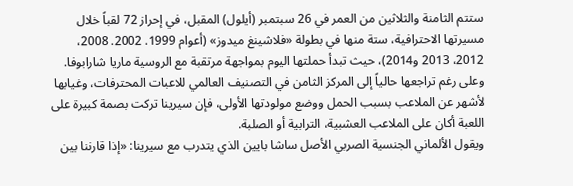ستتم الثامنة والثلاثين من العمر في 26 سبتمبر (أيلول) المقبل، في إحراز 72 لقباً خلال مسيرتها الاحترافية، ستة منها في بطولة «فلاشينغ ميدوز» (أعوام 1999. 2002. 2008، 2012، 2013 و2014)، حيث تبدأ حملتها اليوم بمواجهة مرتقبة مع الروسية ماريا شارابوفا.
وعلى رغم تراجعها حالياً إلى المركز الثامن في التصنيف العالمي للاعبات المحترفات، وغيابها لأشهر عن الملاعب بسبب الحمل ووضع مولودتها الأولى، فإن سيرينا تركت بصمة كبيرة على اللعبة أكان على الملاعب العشبية، الترابية أو الصلبة.
ويقول الألماني الجنسية الصربي الأصل ساشا بايين الذي يتدرب مع سيرينا: «إذا قارننا بين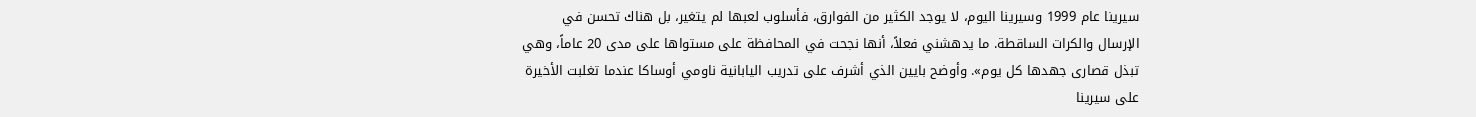سيرينا عام 1999 وسيرينا اليوم، لا يوجد الكثير من الفوارق، فأسلوب لعبها لم يتغير، بل هناك تحسن في الإرسال والكرات الساقطة. ما يدهشني فعلاً، أنها نجحت في المحافظة على مستواها على مدى 20 عاماً، وهي تبذل قصارى جهدها كل يوم». وأوضح بايين الذي أشرف على تدريب اليابانية ناومي أوساكا عندما تغلبت الأخيرة على سيرينا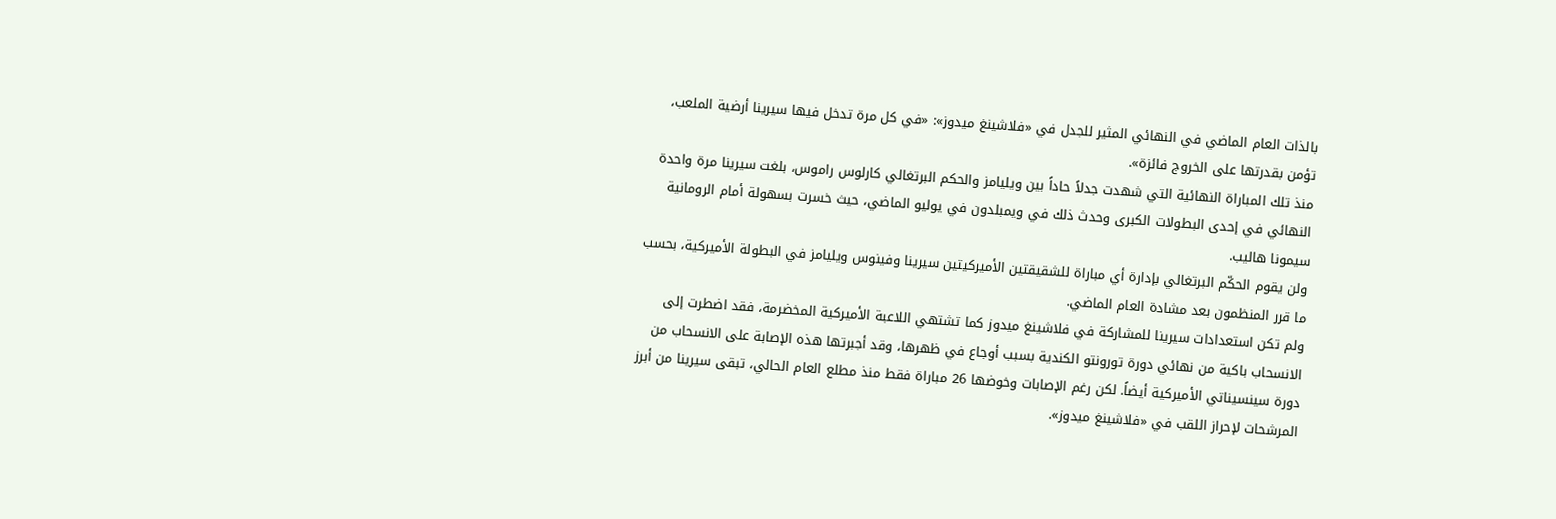بالذات العام الماضي في النهائي المثير للجدل في «فلاشينغ ميدوز»: «في كل مرة تدخل فيها سيرينا أرضية الملعب، تؤمن بقدرتها على الخروج فائزة».
منذ تلك المباراة النهائية التي شهدت جدلاً حاداً بين ويليامز والحكم البرتغالي كارلوس راموس، بلغت سيرينا مرة واحدة النهائي في إحدى البطولات الكبرى وحدث ذلك في ويمبلدون في يوليو الماضي، حيث خسرت بسهولة أمام الرومانية سيمونا هاليب.
ولن يقوم الحكّم البرتغالي بإدارة أي مباراة للشقيقتين الأميركيتين سيرينا وفينوس ويليامز في البطولة الأميركية، بحسب ما قرر المنظمون بعد مشادة العام الماضي.
ولم تكن استعدادات سيرينا للمشاركة في فلاشينغ ميدوز كما تشتهي اللاعبة الأميركية المخضرمة، فقد اضطرت إلى الانسحاب باكية من نهائي دورة تورونتو الكندية بسبب أوجاع في ظهرها، وقد أجبرتها هذه الإصابة على الانسحاب من دورة سينسيناتي الأميركية أيضاً. لكن رغم الإصابات وخوضها 26 مباراة فقط منذ مطلع العام الحالي، تبقى سيرينا من أبرز المرشحات لإحراز اللقب في «فلاشينغ ميدوز».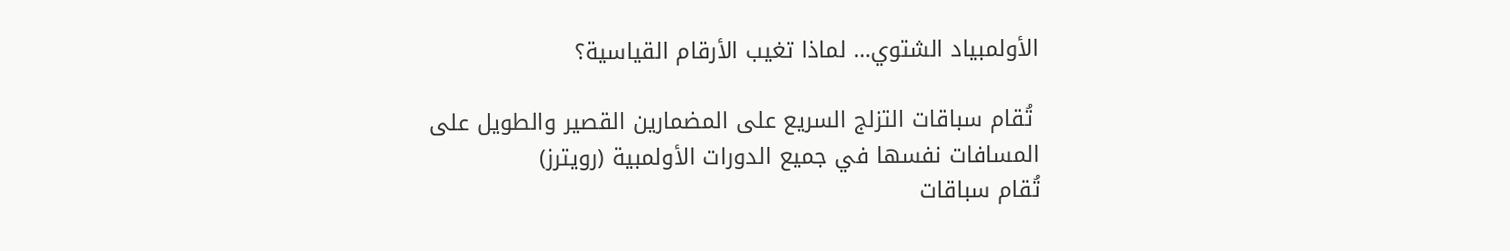الأولمبياد الشتوي… لماذا تغيب الأرقام القياسية؟

 تُقام سباقات التزلج السريع على المضمارين القصير والطويل على المسافات نفسها في جميع الدورات الأولمبية (رويترز)
تُقام سباقات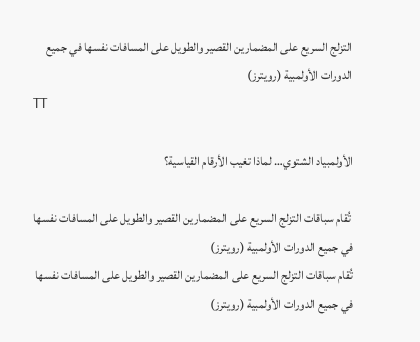التزلج السريع على المضمارين القصير والطويل على المسافات نفسها في جميع الدورات الأولمبية (رويترز)
TT

الأولمبياد الشتوي… لماذا تغيب الأرقام القياسية؟

 تُقام سباقات التزلج السريع على المضمارين القصير والطويل على المسافات نفسها في جميع الدورات الأولمبية (رويترز)
تُقام سباقات التزلج السريع على المضمارين القصير والطويل على المسافات نفسها في جميع الدورات الأولمبية (رويترز)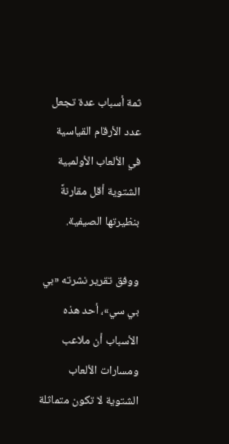ثمة أسباب عدة تجعل عدد الأرقام القياسية في الألعاب الأولمبية الشتوية أقل مقارنةً بنظيرتها الصيفية.

ووفق تقرير نشرته «بي بي سي»، أحد هذه الأسباب أن ملاعب ومسارات الألعاب الشتوية لا تكون متماثلة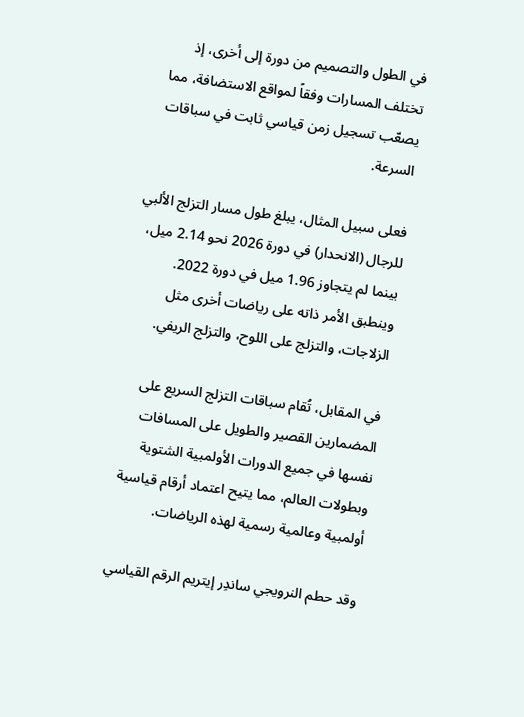في الطول والتصميم من دورة إلى أخرى، إذ تختلف المسارات وفقاً لمواقع الاستضافة، مما يصعّب تسجيل زمن قياسي ثابت في سباقات السرعة.

فعلى سبيل المثال، يبلغ طول مسار التزلج الألبي للرجال (الانحدار) في دورة 2026 نحو 2.14 ميل، بينما لم يتجاوز 1.96 ميل في دورة 2022. وينطبق الأمر ذاته على رياضات أخرى مثل الزلاجات، والتزلج على اللوح، والتزلج الريفي.

في المقابل، تُقام سباقات التزلج السريع على المضمارين القصير والطويل على المسافات نفسها في جميع الدورات الأولمبية الشتوية وبطولات العالم، مما يتيح اعتماد أرقام قياسية أولمبية وعالمية رسمية لهذه الرياضات.

وقد حطم النرويجي ساندِر إيتريم الرقم القياسي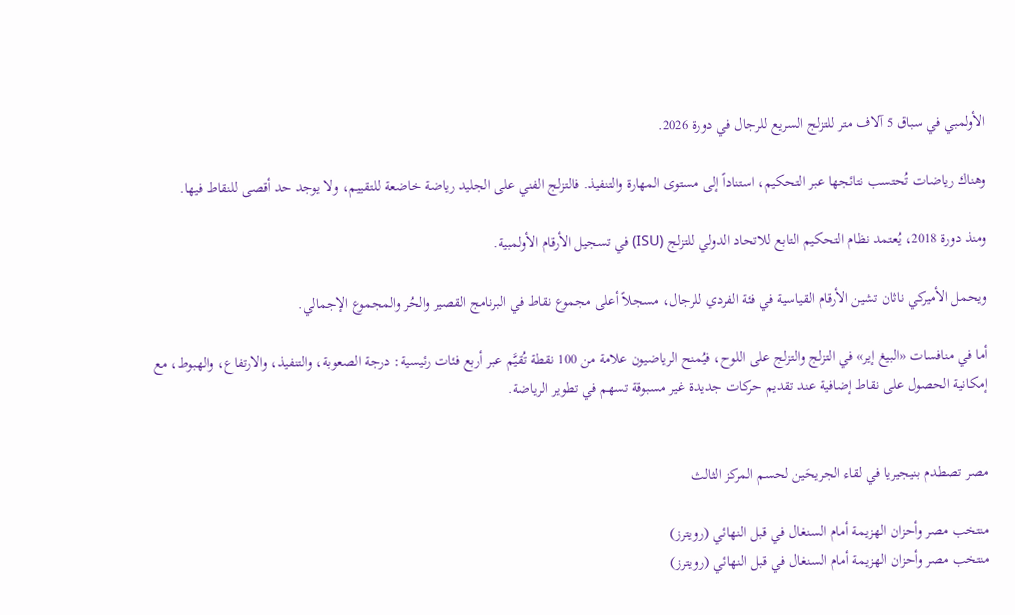الأولمبي في سباق 5 آلاف متر للتزلج السريع للرجال في دورة 2026.

وهناك رياضات تُحتسب نتائجها عبر التحكيم، استناداً إلى مستوى المهارة والتنفيذ. فالتزلج الفني على الجليد رياضة خاضعة للتقييم، ولا يوجد حد أقصى للنقاط فيها.

ومنذ دورة 2018، يُعتمد نظام التحكيم التابع للاتحاد الدولي للتزلج (ISU) في تسجيل الأرقام الأولمبية.

ويحمل الأميركي ناثان تشين الأرقام القياسية في فئة الفردي للرجال، مسجلاً أعلى مجموع نقاط في البرنامج القصير والحُر والمجموع الإجمالي.

أما في منافسات «البيغ إير» في التزلج والتزلج على اللوح، فيُمنح الرياضيون علامة من 100 نقطة تُقيَّم عبر أربع فئات رئيسية: درجة الصعوبة، والتنفيذ، والارتفاع، والهبوط، مع إمكانية الحصول على نقاط إضافية عند تقديم حركات جديدة غير مسبوقة تسهم في تطوير الرياضة.


مصر تصطدم بنيجيريا في لقاء الجريحَين لحسم المركز الثالث

منتخب مصر وأحزان الهزيمة أمام السنغال في قبل النهائي (رويترز)
منتخب مصر وأحزان الهزيمة أمام السنغال في قبل النهائي (رويترز)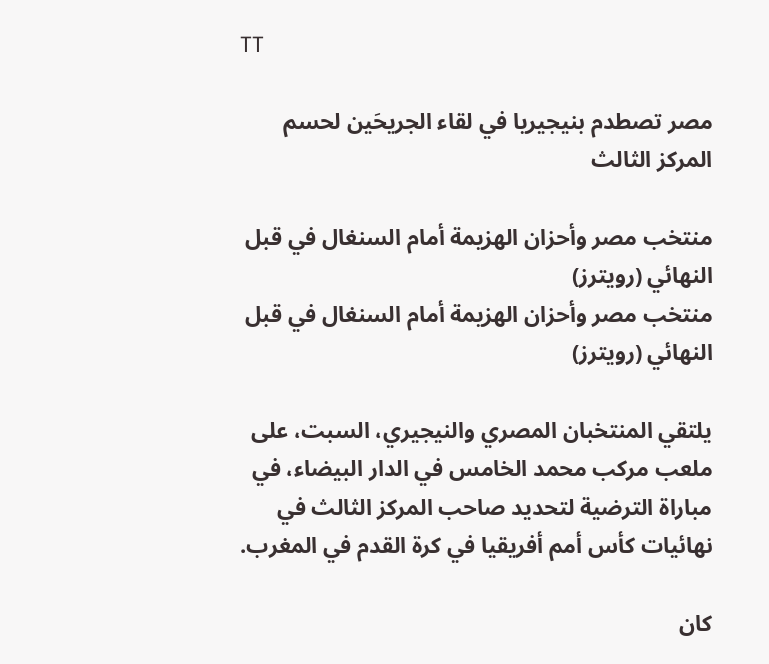TT

مصر تصطدم بنيجيريا في لقاء الجريحَين لحسم المركز الثالث

منتخب مصر وأحزان الهزيمة أمام السنغال في قبل النهائي (رويترز)
منتخب مصر وأحزان الهزيمة أمام السنغال في قبل النهائي (رويترز)

يلتقي المنتخبان المصري والنيجيري، السبت، على ملعب مركب محمد الخامس في الدار البيضاء، في مباراة الترضية لتحديد صاحب المركز الثالث في نهائيات كأس أمم أفريقيا في كرة القدم في المغرب.

كان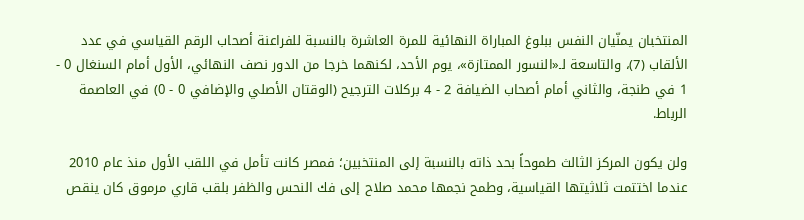المنتخبان يمنّيان النفس ببلوغ المباراة النهائية للمرة العاشرة بالنسبة للفراعنة أصحاب الرقم القياسي في عدد الألقاب (7)، والتاسعة لـ«النسور الممتازة»، يوم الأحد، لكنهما خرجا من الدور نصف النهائي، الأول أمام السنغال 0 - 1 في طنجة، والثاني أمام أصحاب الضيافة 2 - 4 بركلات الترجيح (الوقتان الأصلي والإضافي 0 - 0) في العاصمة الرباط.

ولن يكون المركز الثالث طموحاً بحد ذاته بالنسبة إلى المنتخبين؛ فمصر كانت تأمل في اللقب الأول منذ عام 2010 عندما اختتمت ثلاثيتها القياسية، وطمح نجمها محمد صلاح إلى فك النحس والظفر بلقب قاري مرموق كان ينقص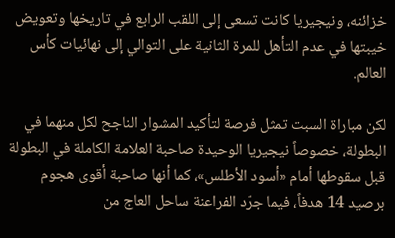خزائنه، ونيجيريا كانت تسعى إلى اللقب الرابع في تاريخها وتعويض خيبتها في عدم التأهل للمرة الثانية على التوالي إلى نهائيات كأس العالم.

لكن مباراة السبت تمثل فرصة لتأكيد المشوار الناجح لكل منهما في البطولة، خصوصاً نيجيريا الوحيدة صاحبة العلامة الكاملة في البطولة قبل سقوطها أمام «أسود الأطلس»، كما أنها صاحبة أقوى هجوم برصيد 14 هدفاً، فيما جرّد الفراعنة ساحل العاج من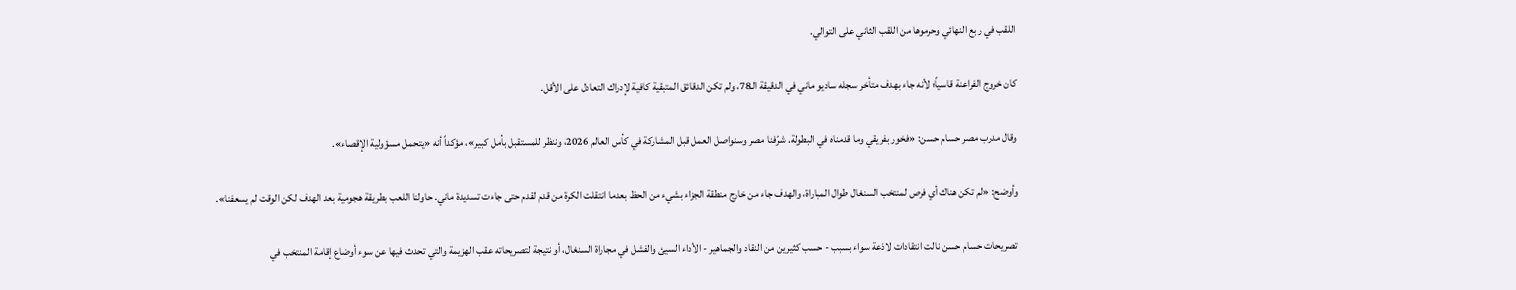اللقب في ربع النهائي وحرموها من اللقب الثاني على التوالي.

كان خروج الفراعنة قاسياً؛ لأنه جاء بهدف متأخر سجله ساديو ماني في الدقيقة الـ78، ولم تكن الدقائق المتبقية كافية لإدراك التعادل على الأقل.

وقال مدرب مصر حسام حسن: «فخور بفريقي وما قدمناه في البطولة. شرّفنا مصر وسنواصل العمل قبل المشاركة في كأس العالم 2026، وننظر للمستقبل بأمل كبير»، مؤكداً أنه «يتحمل مسؤولية الإقصاء».

وأوضح: «لم تكن هناك أي فرص لمنتخب السنغال طوال المباراة، والهدف جاء من خارج منطقة الجزاء بشيء من الحظ بعدما انتقلت الكرة من قدم لقدم حتى جاءت تسديدة ماني. حاولنا اللعب بطريقة هجومية بعد الهدف لكن الوقت لم يسعفنا».

تصريحات حسام حسن نالت انتقادات لاذعة سواء بسبب - حسب كثيرين من النقاد والجماهير - الأداء السيئ والفشل في مجاراة السنغال، أو نتيجة لتصريحاته عقب الهزيمة والتي تحدث فيها عن سوء أوضاع إقامة المنتخب في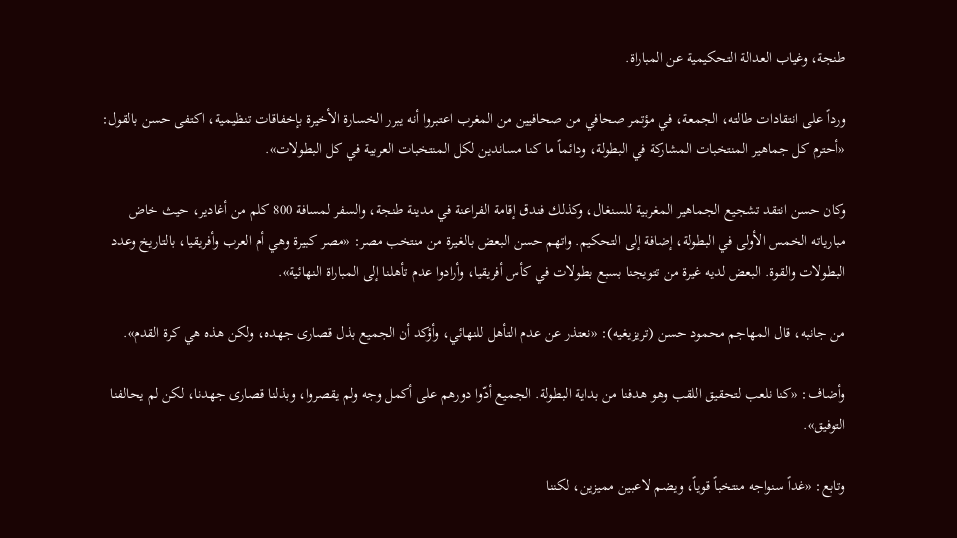طنجة، وغياب العدالة التحكيمية عن المباراة.

ورداً على انتقادات طالته، الجمعة، في مؤتمر صحافي من صحافيين من المغرب اعتبروا أنه يبرر الخسارة الأخيرة بإخفاقات تنظيمية، اكتفى حسن بالقول: «أحترم كل جماهير المنتخبات المشاركة في البطولة، ودائماً ما كنا مساندين لكل المنتخبات العربية في كل البطولات».

وكان حسن انتقد تشجيع الجماهير المغربية للسنغال، وكذلك فندق إقامة الفراعنة في مدينة طنجة، والسفر لمسافة 800 كلم من أغادير، حيث خاض مبارياته الخمس الأولى في البطولة، إضافة إلى التحكيم. واتهم حسن البعض بالغيرة من منتخب مصر: «مصر كبيرة وهي أم العرب وأفريقيا، بالتاريخ وعدد البطولات والقوة. البعض لديه غيرة من تتويجنا بسبع بطولات في كأس أفريقيا، وأرادوا عدم تأهلنا إلى المباراة النهائية».

من جانبه، قال المهاجم محمود حسن (تريزيغيه): «نعتذر عن عدم التأهل للنهائي، وأؤكد أن الجميع بذل قصارى جهده، ولكن هذه هي كرة القدم».

وأضاف: «كنا نلعب لتحقيق اللقب وهو هدفنا من بداية البطولة. الجميع أدّوا دورهم على أكمل وجه ولم يقصروا، وبذلنا قصارى جهدنا، لكن لم يحالفنا التوفيق».

وتابع: «غداً سنواجه منتخباً قوياً، ويضم لاعبين مميزين، لكننا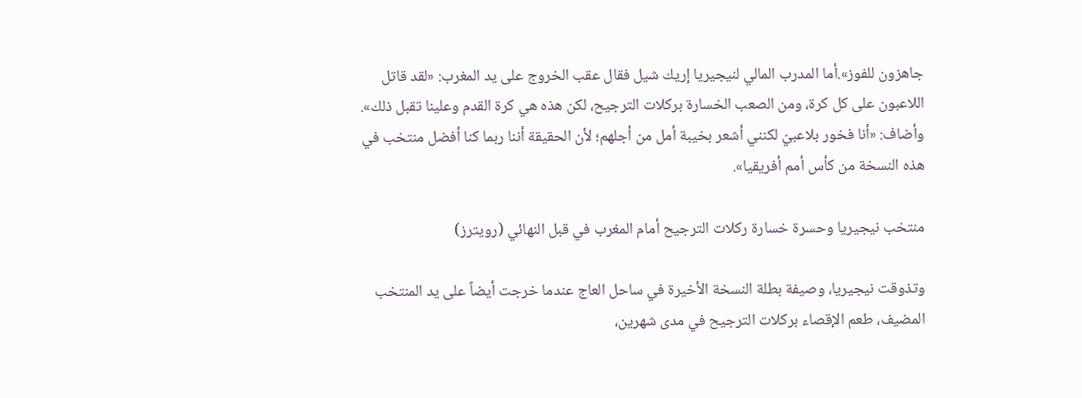جاهزون للفوز».أما المدرب المالي لنيجيريا إريك شيل فقال عقب الخروج على يد المغرب: «لقد قاتل اللاعبون على كل كرة، ومن الصعب الخسارة بركلات الترجيح، لكن هذه هي كرة القدم وعلينا تقبل ذلك». وأضاف: «أنا فخور بلاعبيّ لكنني أشعر بخيبة أمل من أجلهم؛ لأن الحقيقة أننا ربما كنا أفضل منتخب في هذه النسخة من كأس أمم أفريقيا».

منتخب نيجيريا وحسرة خسارة ركلات الترجيح أمام المغرب في قبل النهائي (رويترز)

وتذوقت نيجيريا، وصيفة بطلة النسخة الأخيرة في ساحل العاج عندما خرجت أيضاً على يد المنتخب المضيف، طعم الإقصاء بركلات الترجيح في مدى شهرين،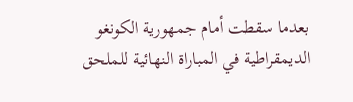بعدما سقطت أمام جمهورية الكونغو الديمقراطية في المباراة النهائية للملحق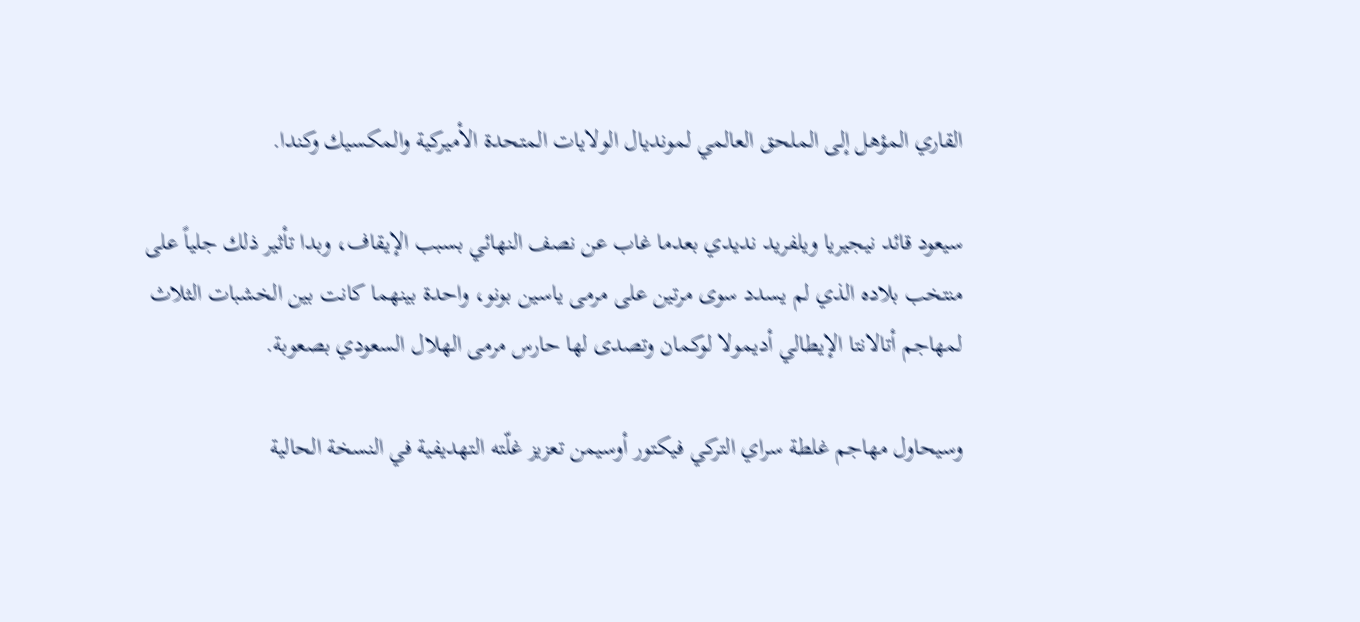القاري المؤهل إلى الملحق العالمي لمونديال الولايات المتحدة الأميركية والمكسيك وكندا.

سيعود قائد نيجيريا ويلفريد نديدي بعدما غاب عن نصف النهائي بسبب الإيقاف، وبدا تأثير ذلك جلياً على منتخب بلاده الذي لم يسدد سوى مرتين على مرمى ياسين بونو، واحدة بينهما كانت بين الخشبات الثلاث لمهاجم أتالانتا الإيطالي أديمولا لوكمان وتصدى لها حارس مرمى الهلال السعودي بصعوبة.

وسيحاول مهاجم غلطة سراي التركي فيكتور أوسيمن تعزيز غلّته التهديفية في النسخة الحالية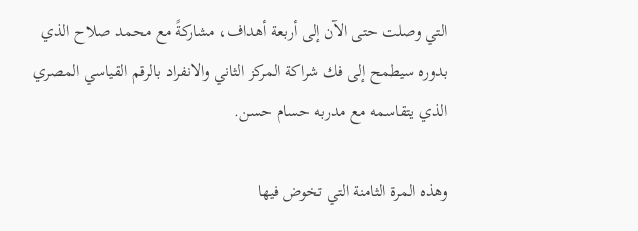التي وصلت حتى الآن إلى أربعة أهداف، مشاركةً مع محمد صلاح الذي بدوره سيطمح إلى فك شراكة المركز الثاني والانفراد بالرقم القياسي المصري الذي يتقاسمه مع مدربه حسام حسن.

وهذه المرة الثامنة التي تخوض فيها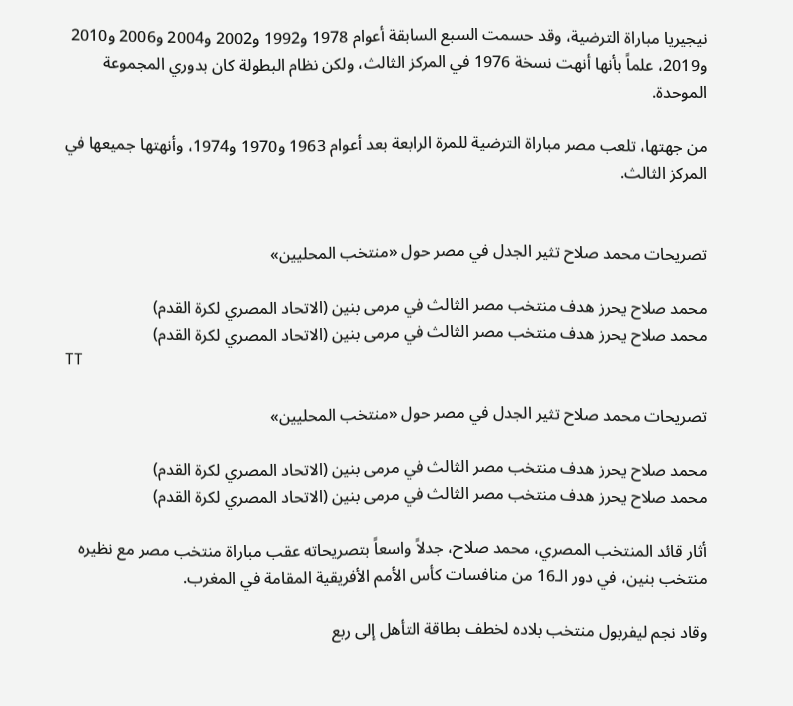نيجيريا مباراة الترضية، وقد حسمت السبع السابقة أعوام 1978 و1992 و2002 و2004 و2006 و2010 و2019، علماً بأنها أنهت نسخة 1976 في المركز الثالث، ولكن نظام البطولة كان بدوري المجموعة الموحدة.

من جهتها، تلعب مصر مباراة الترضية للمرة الرابعة بعد أعوام 1963 و1970 و1974، وأنهتها جميعها في المركز الثالث.


تصريحات محمد صلاح تثير الجدل في مصر حول «منتخب المحليين»

محمد صلاح يحرز هدف منتخب مصر الثالث في مرمى بنين (الاتحاد المصري لكرة القدم)
محمد صلاح يحرز هدف منتخب مصر الثالث في مرمى بنين (الاتحاد المصري لكرة القدم)
TT

تصريحات محمد صلاح تثير الجدل في مصر حول «منتخب المحليين»

محمد صلاح يحرز هدف منتخب مصر الثالث في مرمى بنين (الاتحاد المصري لكرة القدم)
محمد صلاح يحرز هدف منتخب مصر الثالث في مرمى بنين (الاتحاد المصري لكرة القدم)

أثار قائد المنتخب المصري، محمد صلاح، جدلاً واسعاً بتصريحاته عقب مباراة منتخب مصر مع نظيره منتخب بنين، في دور الـ16 من منافسات كأس الأمم الأفريقية المقامة في المغرب.

وقاد نجم ليفربول منتخب بلاده لخطف بطاقة التأهل إلى ربع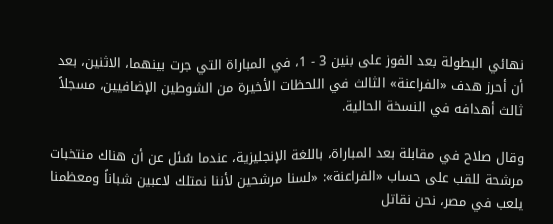نهائي البطولة بعد الفوز على بنين 3 - 1، في المباراة التي جرت بينهما، الاثنين، بعد أن أحرز هدف «الفراعنة» الثالث في اللحظات الأخيرة من الشوطين الإضافيين، مسجلاً ثالث أهدافه في النسخة الحالية.

وقال صلاح في مقابلة بعد المباراة، باللغة الإنجليزية، عندما سُئل عن أن هناك منتخبات مرشحة للقب على حساب «الفراعنة»: «لسنا مرشحين لأننا نمتلك لاعبين شباناً ومعظمنا يلعب في مصر، نحن نقاتل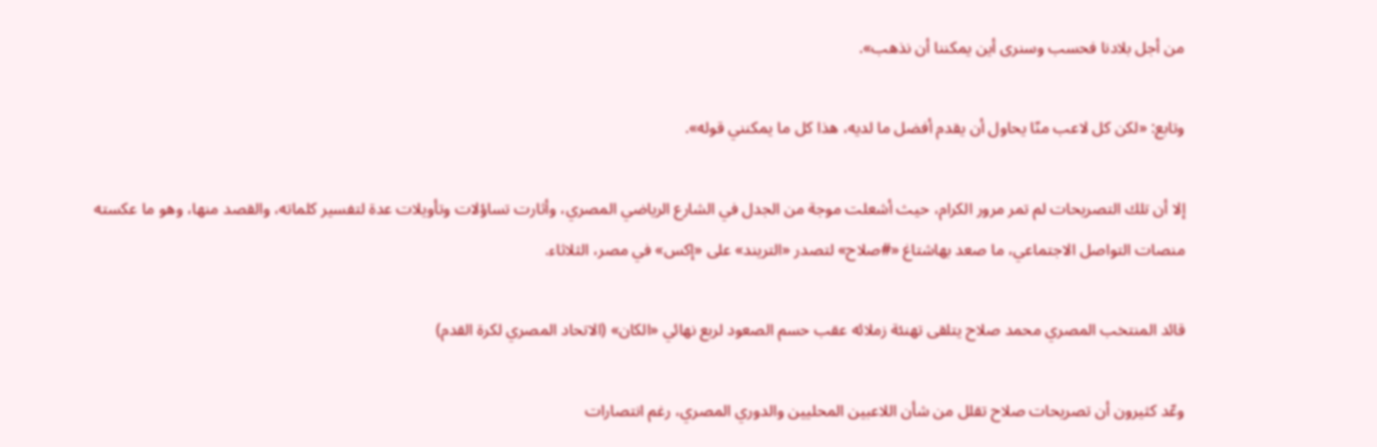من أجل بلادنا فحسب وسنرى أين يمكننا أن نذهب».

وتابع: «لكن كل لاعب منّا يحاول أن يقدم أفضل ما لديه، هذا كل ما يمكنني قوله».

إلا أن تلك التصريحات لم تمر مرور الكرام، حيث أشعلت موجة من الجدل في الشارع الرياضي المصري، وأثارت تساؤلات وتأويلات عدة لتفسير كلماته، والقصد منها، وهو ما عكسته منصات التواصل الاجتماعي، ما صعد بهاشتاغ «#صلاح» لتصدر «التريند» على «إكس» في مصر، الثلاثاء.

قائد المنتخب المصري محمد صلاح يتلقى تهنئة زملائه عقب حسم الصعود لربع نهائي «الكان» (الاتحاد المصري لكرة القدم)

وعّد كثيرون أن تصريحات صلاح تقلل من شأن اللاعبين المحليين والدوري المصري، رغم انتصارات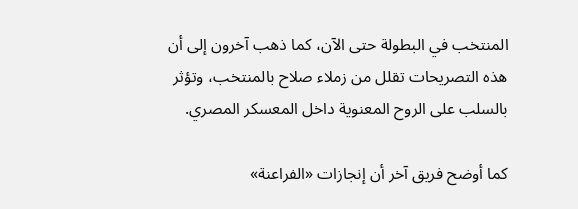المنتخب في البطولة حتى الآن، كما ذهب آخرون إلى أن هذه التصريحات تقلل من زملاء صلاح بالمنتخب، وتؤثر بالسلب على الروح المعنوية داخل المعسكر المصري.

كما أوضح فريق آخر أن إنجازات «الفراعنة»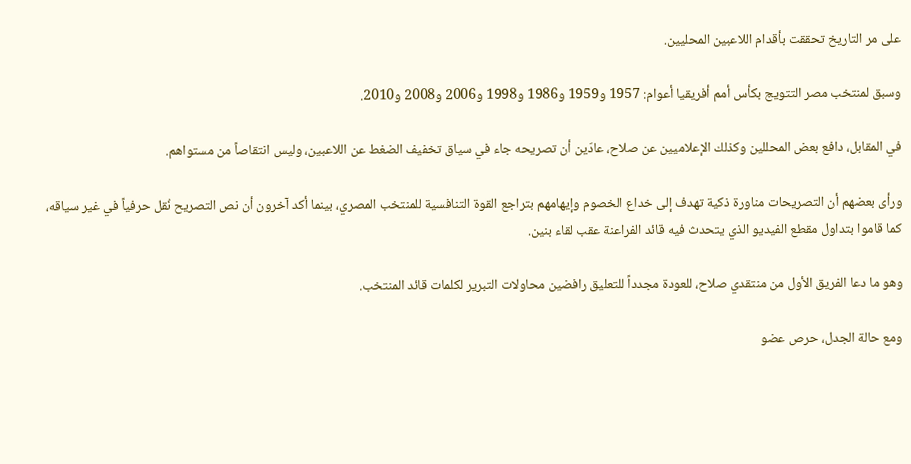على مر التاريخ تحققت بأقدام اللاعبين المحليين.

وسبق لمنتخب مصر التتويج بكأس أمم أفريقيا أعوام: 1957 و1959 و1986 و1998 و2006 و2008 و2010.

في المقابل، دافع بعض المحللين وكذلك الإعلاميين عن صلاح، عادّين أن تصريحه جاء في سياق تخفيف الضغط عن اللاعبين، وليس انتقاصاً من مستواهم.

ورأى بعضهم أن التصريحات مناورة ذكية تهدف إلى خداع الخصوم وإيهامهم بتراجع القوة التنافسية للمنتخب المصري، بينما أكد آخرون أن نص التصريح نُقل حرفياً في غير سياقه، كما قاموا بتداول مقطع الفيديو الذي يتحدث فيه قائد الفراعنة عقب لقاء بنين.

وهو ما دعا الفريق الأول من منتقدي صلاح، للعودة مجدداً للتعليق رافضين محاولات التبرير لكلمات قائد المنتخب.

ومع حالة الجدل، حرص عضو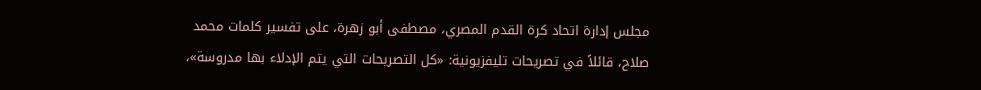مجلس إدارة اتحاد كرة القدم المصري، مصطفى أبو زهرة، على تفسير كلمات محمد صلاح، قائلاً في تصريحات تليفزيونية: «كل التصريحات التي يتم الإدلاء بها مدروسة»،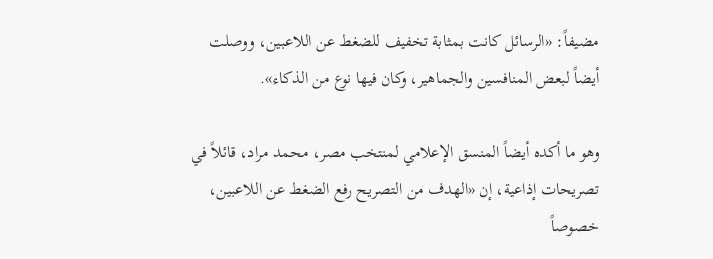مضيفاً: «الرسائل كانت بمثابة تخفيف للضغط عن اللاعبين، ووصلت أيضاً لبعض المنافسين والجماهير، وكان فيها نوع من الذكاء».

وهو ما أكده أيضاً المنسق الإعلامي لمنتخب مصر، محمد مراد، قائلاً في تصريحات إذاعية، إن «الهدف من التصريح رفع الضغط عن اللاعبين، خصوصاً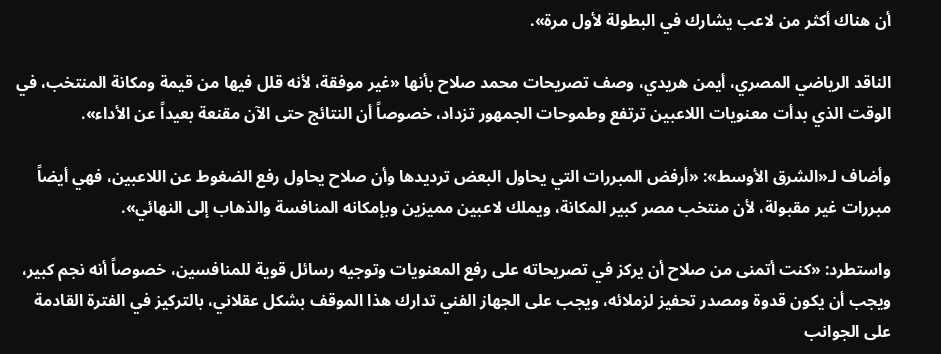أن هناك أكثر من لاعب يشارك في البطولة لأول مرة».

الناقد الرياضي المصري، أيمن هريدي، وصف تصريحات محمد صلاح بأنها «غير موفقة، لأنه قلل فيها من قيمة ومكانة المنتخب، في الوقت الذي بدأت معنويات اللاعبين ترتفع وطموحات الجمهور تزداد، خصوصاً أن النتائج حتى الآن مقنعة بعيداً عن الأداء».

وأضاف لـ«الشرق الأوسط»: «أرفض المبررات التي يحاول البعض ترديدها وأن صلاح يحاول رفع الضغوط عن اللاعبين، فهي أيضاً مبررات غير مقبولة، لأن منتخب مصر كبير المكانة، ويملك لاعبين مميزين وبإمكانه المنافسة والذهاب إلى النهائي».

واستطرد: «كنت أتمنى من صلاح أن يركز في تصريحاته على رفع المعنويات وتوجيه رسائل قوية للمنافسين، خصوصاً أنه نجم كبير، ويجب أن يكون قدوة ومصدر تحفيز لزملائه، ويجب على الجهاز الفني تدارك هذا الموقف بشكل عقلاني، بالتركيز في الفترة القادمة على الجوانب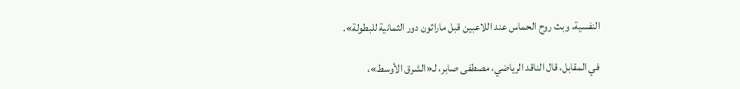النفسية، وبث روح الحماس عند اللاعبين قبل ماراثون دور الثمانية للبطولة».

في المقابل، قال الناقد الرياضي، مصطفى صابر، لـ«الشرق الأوسط»،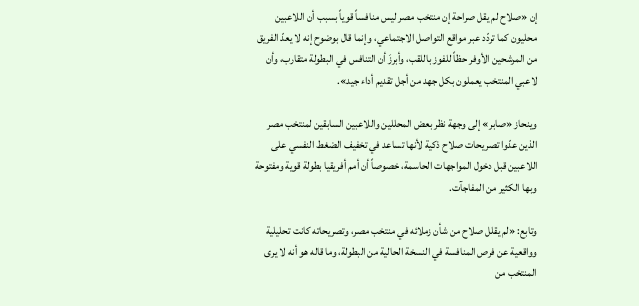إن «صلاح لم يقل صراحة إن منتخب مصر ليس منافساً قوياً بسبب أن اللاعبين محليون كما تردّد عبر مواقع التواصل الاجتماعي، وإنما قال بوضوح إنه لا يعدّ الفريق من المرشحين الأوفر حظاً للفوز باللقب، وأبرزَ أن التنافس في البطولة متقارب، وأن لاعبي المنتخب يعملون بكل جهد من أجل تقديم أداء جيد».

وينحاز «صابر» إلى وجهة نظر بعض المحللين واللاعبين السابقين لمنتخب مصر الذين عدّوا تصريحات صلاح ذكية لأنها تساعد في تخفيف الضغط النفسي على اللاعبين قبل دخول المواجهات الحاسمة، خصوصاً أن أمم أفريقيا بطولة قوية ومفتوحة وبها الكثير من المفاجآت.

وتابع: «لم يقلل صلاح من شأن زملائه في منتخب مصر، وتصريحاته كانت تحليلية وواقعية عن فرص المنافسة في النسخة الحالية من البطولة، وما قاله هو أنه لا يرى المنتخب من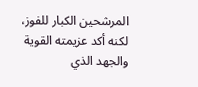المرشحين الكبار للفوز، لكنه أكد عزيمته القوية والجهد الذي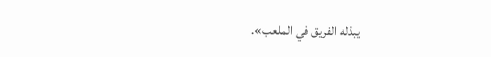يبذله الفريق في الملعب».